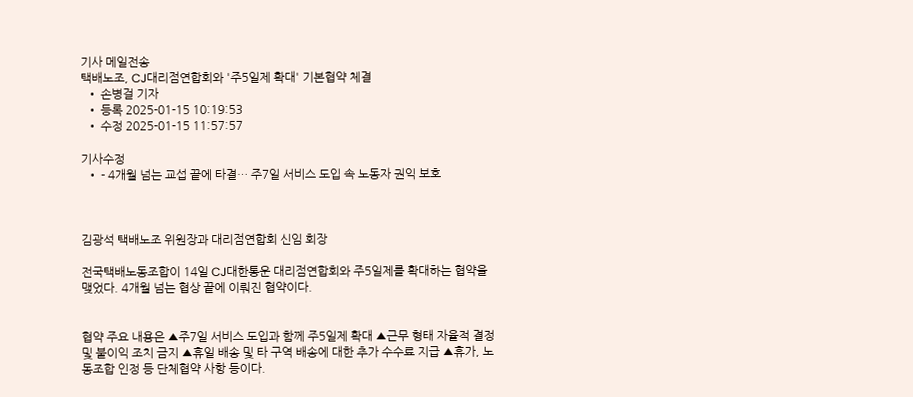기사 메일전송
택배노조, CJ대리점연합회와 '주5일제 확대' 기본협약 체결
  • 손병걸 기자
  • 등록 2025-01-15 10:19:53
  • 수정 2025-01-15 11:57:57

기사수정
  • - 4개월 넘는 교섭 끝에 타결… 주7일 서비스 도입 속 노동자 권익 보호



김광석 택배노조 위원장과 대리점연합회 신임 회장

전국택배노동조합이 14일 CJ대한통운 대리점연합회와 주5일제를 확대하는 협약을 맺었다. 4개월 넘는 협상 끝에 이뤄진 협약이다.


협약 주요 내용은 ▲주7일 서비스 도입과 함께 주5일제 확대 ▲근무 형태 자율적 결정 및 불이익 조치 금지 ▲휴일 배송 및 타 구역 배송에 대한 추가 수수료 지급 ▲휴가, 노동조합 인정 등 단체협약 사항 등이다.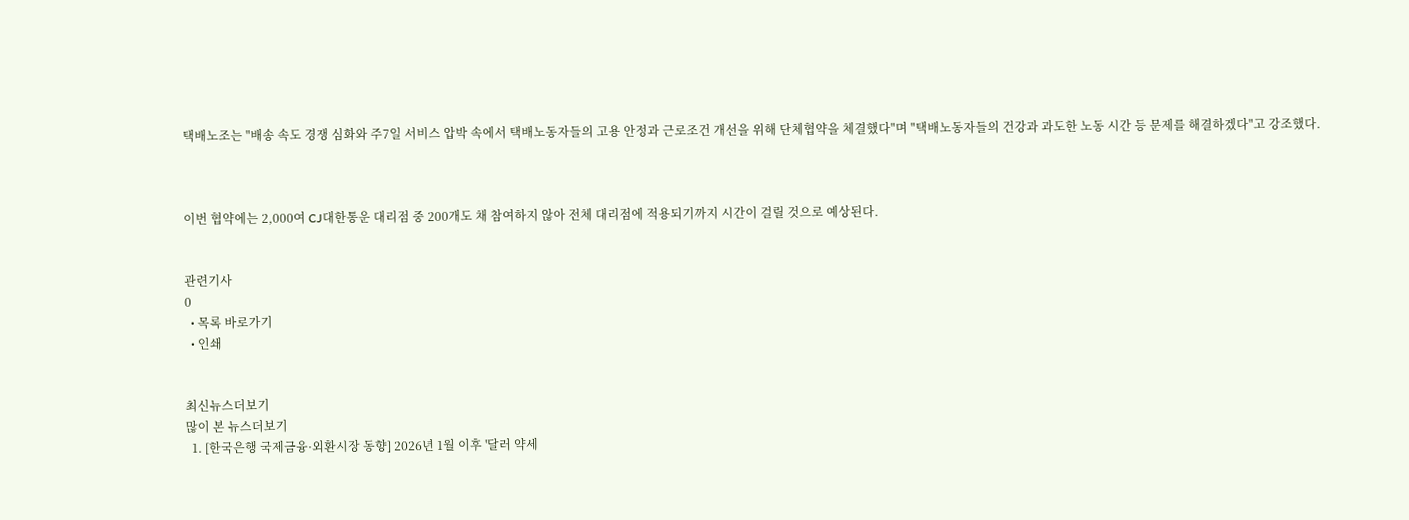택배노조는 "배송 속도 경쟁 심화와 주7일 서비스 압박 속에서 택배노동자들의 고용 안정과 근로조건 개선을 위해 단체협약을 체결했다"며 "택배노동자들의 건강과 과도한 노동 시간 등 문제를 해결하겠다"고 강조했다.



이번 협약에는 2,000여 CJ대한통운 대리점 중 200개도 채 참여하지 않아 전체 대리점에 적용되기까지 시간이 걸릴 것으로 예상된다.


관련기사
0
  • 목록 바로가기
  • 인쇄


최신뉴스더보기
많이 본 뉴스더보기
  1. [한국은행 국제금융·외환시장 동향] 2026년 1월 이후 '달러 약세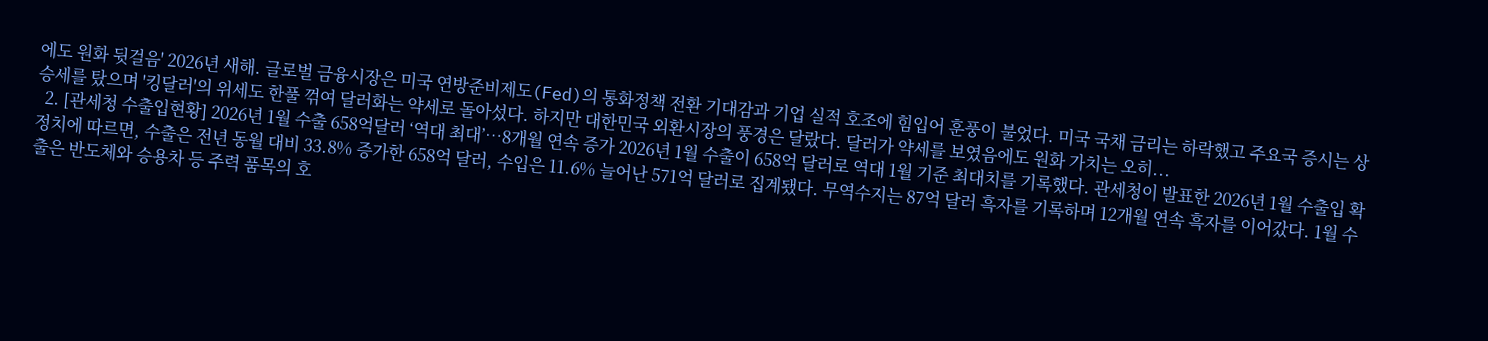에도 원화 뒷걸음' 2026년 새해. 글로벌 금융시장은 미국 연방준비제도(Fed)의 통화정책 전환 기대감과 기업 실적 호조에 힘입어 훈풍이 불었다. 미국 국채 금리는 하락했고 주요국 증시는 상승세를 탔으며 '킹달러'의 위세도 한풀 꺾여 달러화는 약세로 돌아섰다. 하지만 대한민국 외환시장의 풍경은 달랐다. 달러가 약세를 보였음에도 원화 가치는 오히...
  2. [관세청 수출입현황] 2026년 1월 수출 658억달러 ‘역대 최대’…8개월 연속 증가 2026년 1월 수출이 658억 달러로 역대 1월 기준 최대치를 기록했다. 관세청이 발표한 2026년 1월 수출입 확정치에 따르면, 수출은 전년 동월 대비 33.8% 증가한 658억 달러, 수입은 11.6% 늘어난 571억 달러로 집계됐다. 무역수지는 87억 달러 흑자를 기록하며 12개월 연속 흑자를 이어갔다. 1월 수출은 반도체와 승용차 등 주력 품목의 호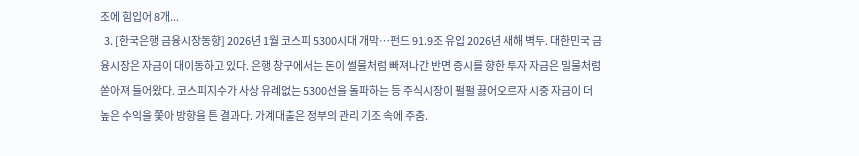조에 힘입어 8개...
  3. [한국은행 금융시장동향] 2026년 1월 코스피 5300시대 개막…펀드 91.9조 유입 2026년 새해 벽두. 대한민국 금융시장은 자금이 대이동하고 있다. 은행 창구에서는 돈이 썰물처럼 빠져나간 반면 증시를 향한 투자 자금은 밀물처럼 쏟아져 들어왔다. 코스피지수가 사상 유례없는 5300선을 돌파하는 등 주식시장이 펄펄 끓어오르자 시중 자금이 더 높은 수익을 쫓아 방향을 튼 결과다. 가계대출은 정부의 관리 기조 속에 주춤.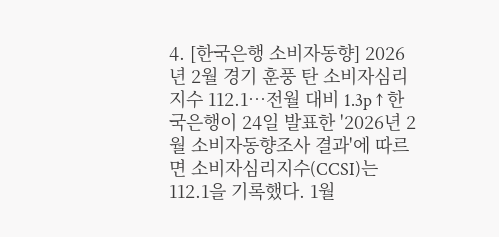4. [한국은행 소비자동향] 2026년 2월 경기 훈풍 탄 소비자심리지수 112.1…전월 대비 1.3p ↑ 한국은행이 24일 발표한 '2026년 2월 소비자동향조사 결과'에 따르면 소비자심리지수(CCSI)는 112.1을 기록했다. 1월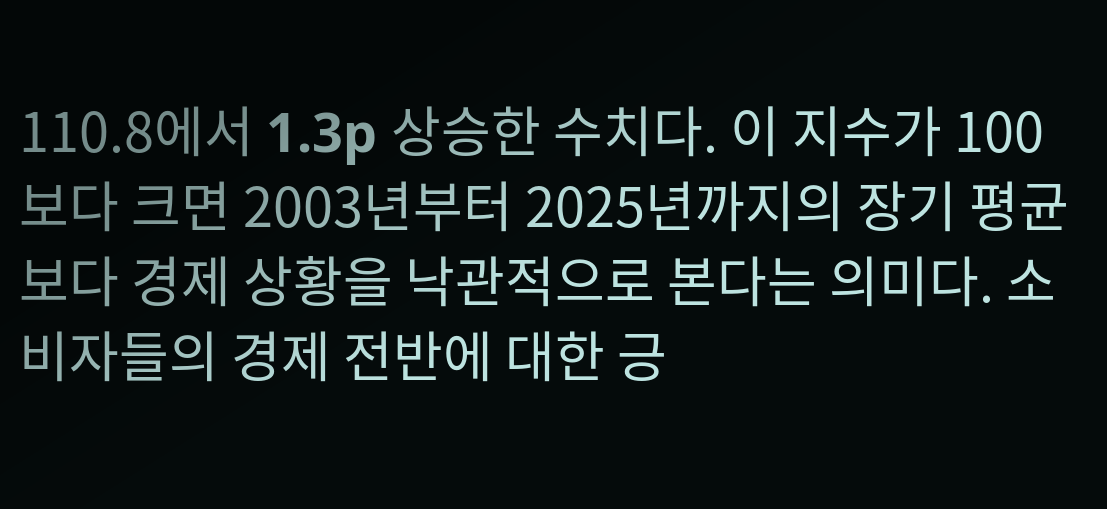110.8에서 1.3p 상승한 수치다. 이 지수가 100보다 크면 2003년부터 2025년까지의 장기 평균보다 경제 상황을 낙관적으로 본다는 의미다. 소비자들의 경제 전반에 대한 긍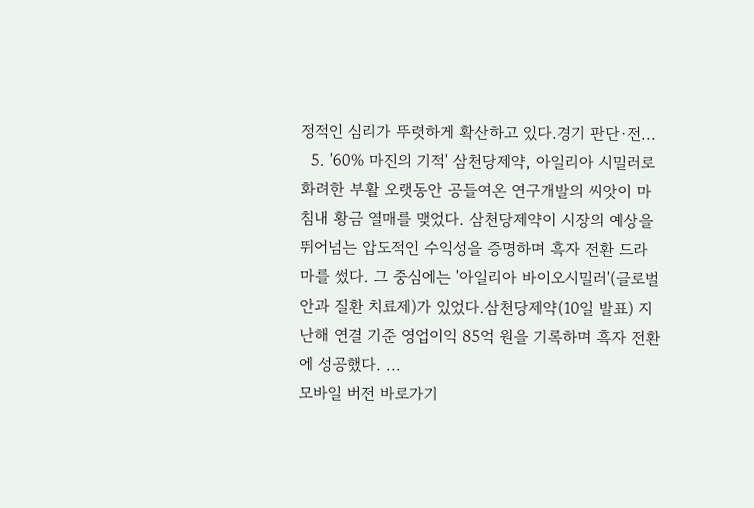정적인 심리가 뚜렷하게 확산하고 있다.경기 판단·전...
  5. '60% 마진의 기적' 삼천당제약, 아일리아 시밀러로 화려한 부활 오랫동안 공들여온 연구개발의 씨앗이 마침내 황금 열매를 맺었다. 삼천당제약이 시장의 예상을 뛰어넘는 압도적인 수익성을 증명하며 흑자 전환 드라마를 썼다. 그 중심에는 '아일리아 바이오시밀러'(글로벌 안과 질환 치료제)가 있었다.삼천당제약(10일 발표) 지난해 연결 기준 영업이익 85억 원을 기록하며 흑자 전환에 성공했다. ...
모바일 버전 바로가기